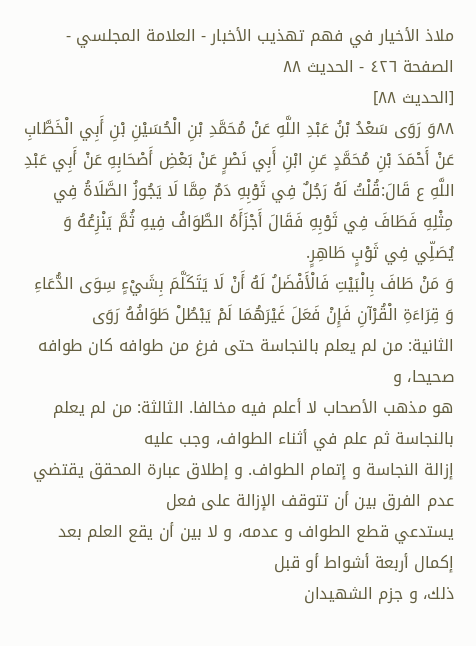ملاذ الأخيار في فهم تهذيب الأخبار - العلامة المجلسي - الصفحة ٤٢٦ - الحديث ٨٨
[الحديث ٨٨]
٨٨وَ رَوَى سَعْدُ بْنُ عَبْدِ اللَّهِ عَنْ مُحَمَّدِ بْنِ الْحُسَيْنِ بْنِ أَبِي الْخَطَّابِ عَنْ أَحْمَدَ بْنِ مُحَمَّدٍ عَنِ ابْنِ أَبِي نَصْرٍ عَنْ بَعْضِ أَصْحَابِهِ عَنْ أَبِي عَبْدِ اللَّهِ ع قَالَ:قُلْتُ لَهُ رَجُلٌ فِي ثَوْبِهِ دَمٌ مِمَّا لَا يَجُوزُ الصَّلَاةُ فِي مِثْلِهِ فَطَافَ فِي ثَوْبِهِ فَقَالَ أَجْزَأَهُ الطَّوَافُ فِيهِ ثُمَّ يَنْزِعُهُ وَ يُصَلِّي فِي ثَوْبٍ طَاهِرٍ.
وَ مَنْ طَافَ بِالْبَيْتِ فَالْأَفْضَلُ لَهُ أَنْ لَا يَتَكَلَّمَ بِشَيْءٍ سِوَى الدُّعَاءِ وَ قِرَاءَةِ الْقُرْآنِ فَإِنْ فَعَلَ غَيْرَهُمَا لَمْ يَبْطُلْ طَوَافُهُ رَوَى
الثانية: من لم يعلم بالنجاسة حتى فرغ من طوافه كان طوافه صحيحا، و
هو مذهب الأصحاب لا أعلم فيه مخالفا. الثالثة: من لم يعلم بالنجاسة ثم علم في أثناء الطواف، وجب عليه
إزالة النجاسة و إتمام الطواف. و إطلاق عبارة المحقق يقتضي عدم الفرق بين أن تتوقف الإزالة على فعل
يستدعي قطع الطواف و عدمه، و لا بين أن يقع العلم بعد إكمال أربعة أشواط أو قبل
ذلك، و جزم الشهيدان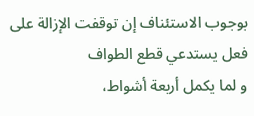بوجوب الاستئناف إن توقفت الإزالة على فعل يستدعي قطع الطواف
و لما يكمل أربعة أشواط،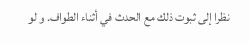نظرا إلى ثبوت ذلك مع الحدث في أثناء الطواف. و لو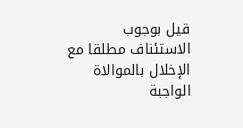قيل بوجوب الاستئناف مطلقا مع الإخلال بالموالاة الواجبة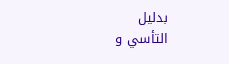بدليل
التأسي و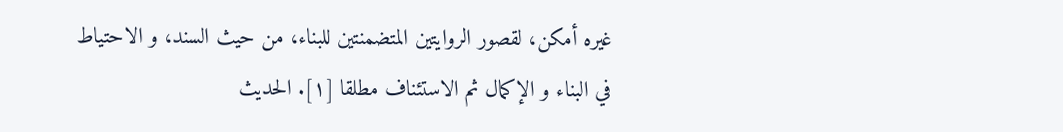غيره أمكن، لقصور الروايتين المتضمنتين للبناء، من حيث السند، و الاحتياط
في البناء و الإكمال ثم الاستئناف مطلقا [١]. الحديث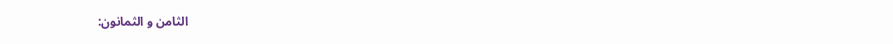الثامن و الثمانون: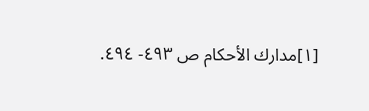[١]مدارك الأحكام ص ٤٩٣- ٤٩٤.